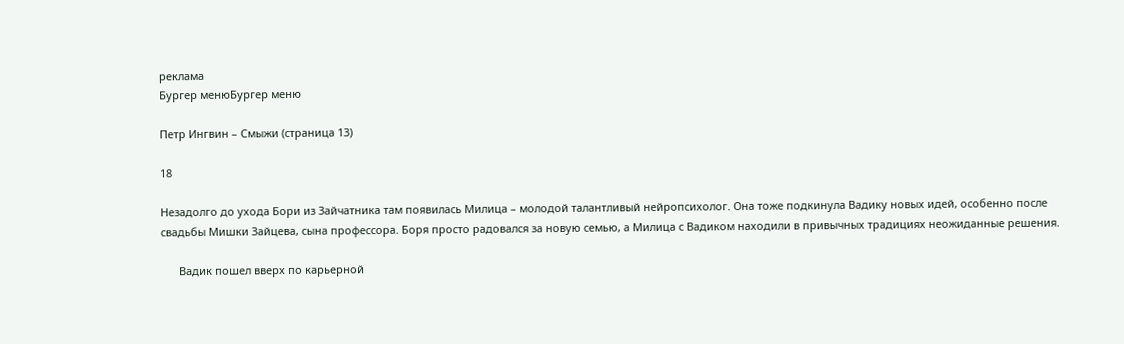реклама
Бургер менюБургер меню

Петр Ингвин – Смыжи (страница 13)

18

Незадолго до ухода Бори из Зайчатника там появилась Милица – молодой талантливый нейропсихолог. Она тоже подкинула Вадику новых идей, особенно после свадьбы Мишки Зайцева, сына профессора. Боря просто радовался за новую семью, а Милица с Вадиком находили в привычных традициях неожиданные решения.

      Вадик пошел вверх по карьерной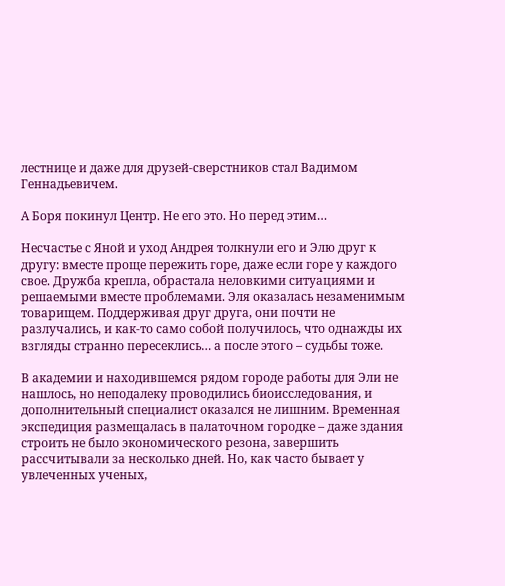лестнице и даже для друзей-сверстников стал Вадимом Геннадьевичем.

А Боря покинул Центр. Не его это. Но перед этим…

Несчастье с Яной и уход Андрея толкнули его и Элю друг к другу: вместе проще пережить горе, даже если горе у каждого свое. Дружба крепла, обрастала неловкими ситуациями и решаемыми вместе проблемами. Эля оказалась незаменимым товарищем. Поддерживая друг друга, они почти не разлучались, и как-то само собой получилось, что однажды их взгляды странно пересеклись… а после этого – судьбы тоже.

В академии и находившемся рядом городе работы для Эли не нашлось, но неподалеку проводились биоисследования, и дополнительный специалист оказался не лишним. Временная экспедиция размещалась в палаточном городке – даже здания строить не было экономического резона, завершить рассчитывали за несколько дней. Но, как часто бывает у увлеченных ученых,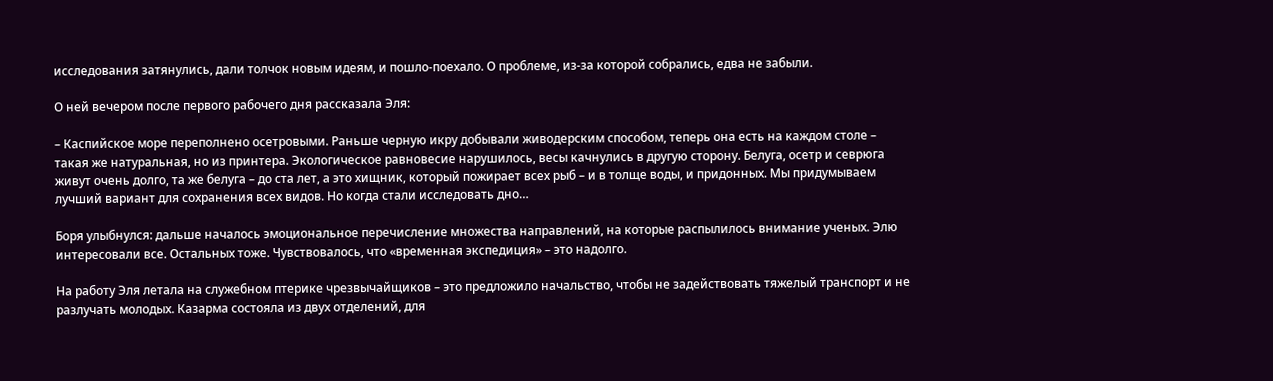исследования затянулись, дали толчок новым идеям, и пошло-поехало. О проблеме, из-за которой собрались, едва не забыли.

О ней вечером после первого рабочего дня рассказала Эля:

– Каспийское море переполнено осетровыми. Раньше черную икру добывали живодерским способом, теперь она есть на каждом столе – такая же натуральная, но из принтера. Экологическое равновесие нарушилось, весы качнулись в другую сторону. Белуга, осетр и севрюга живут очень долго, та же белуга – до ста лет, а это хищник, который пожирает всех рыб – и в толще воды, и придонных. Мы придумываем лучший вариант для сохранения всех видов. Но когда стали исследовать дно…

Боря улыбнулся: дальше началось эмоциональное перечисление множества направлений, на которые распылилось внимание ученых. Элю интересовали все. Остальных тоже. Чувствовалось, что «временная экспедиция» – это надолго.

На работу Эля летала на служебном птерике чрезвычайщиков – это предложило начальство, чтобы не задействовать тяжелый транспорт и не разлучать молодых. Казарма состояла из двух отделений, для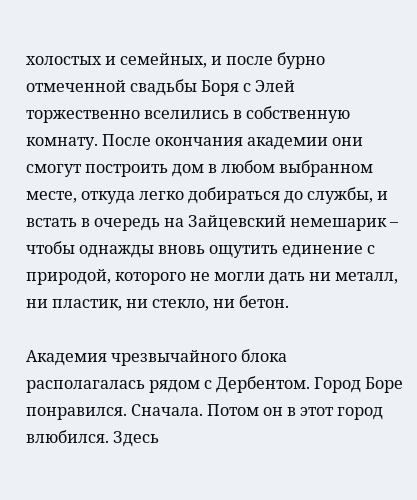холостых и семейных, и после бурно отмеченной свадьбы Боря с Элей торжественно вселились в собственную комнату. После окончания академии они смогут построить дом в любом выбранном месте, откуда легко добираться до службы, и встать в очередь на Зайцевский немешарик – чтобы однажды вновь ощутить единение с природой, которого не могли дать ни металл, ни пластик, ни стекло, ни бетон.

Академия чрезвычайного блока располагалась рядом с Дербентом. Город Боре понравился. Сначала. Потом он в этот город влюбился. Здесь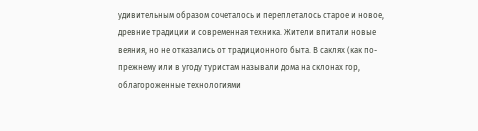удивительным образом сочеталось и переплеталось старое и новое, древние традиции и современная техника. Жители впитали новые веяния, но не отказались от традиционного быта. В саклях (как по-прежнему или в угоду туристам называли дома на склонах гор, облагороженные технологиями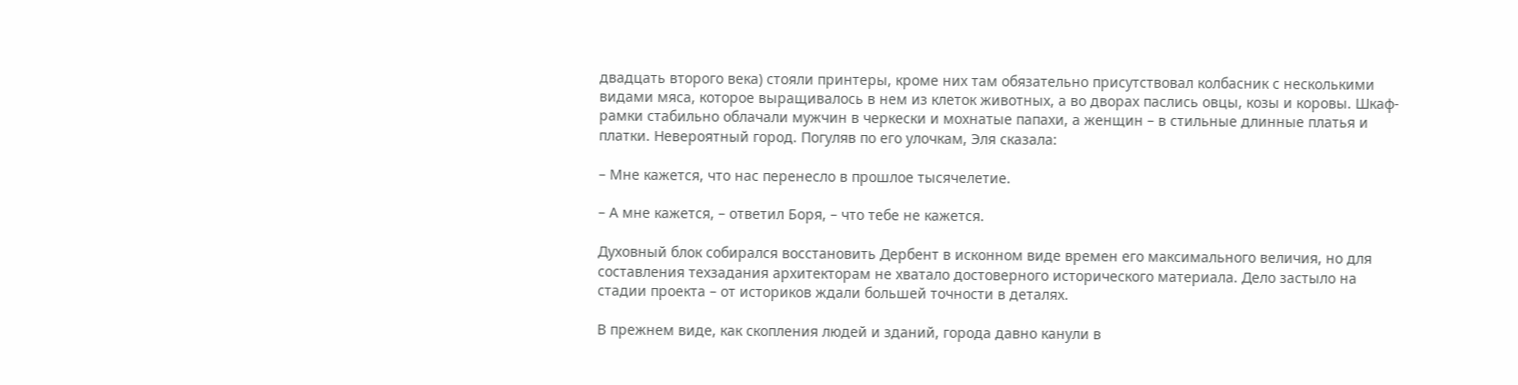двадцать второго века) стояли принтеры, кроме них там обязательно присутствовал колбасник с несколькими видами мяса, которое выращивалось в нем из клеток животных, а во дворах паслись овцы, козы и коровы. Шкаф-рамки стабильно облачали мужчин в черкески и мохнатые папахи, а женщин – в стильные длинные платья и платки. Невероятный город. Погуляв по его улочкам, Эля сказала:

– Мне кажется, что нас перенесло в прошлое тысячелетие.

– А мне кажется, – ответил Боря, – что тебе не кажется.

Духовный блок собирался восстановить Дербент в исконном виде времен его максимального величия, но для составления техзадания архитекторам не хватало достоверного исторического материала. Дело застыло на стадии проекта – от историков ждали большей точности в деталях.

В прежнем виде, как скопления людей и зданий, города давно канули в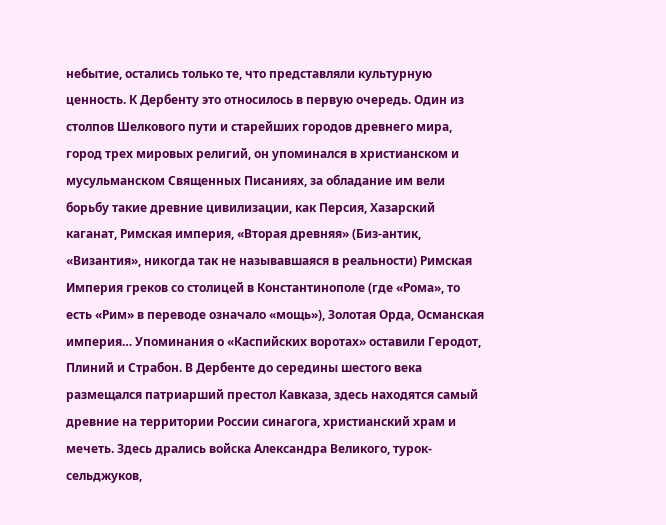небытие, остались только те, что представляли культурную ценность. К Дербенту это относилось в первую очередь. Один из столпов Шелкового пути и старейших городов древнего мира, город трех мировых религий, он упоминался в христианском и мусульманском Священных Писаниях, за обладание им вели борьбу такие древние цивилизации, как Персия, Хазарский каганат, Римская империя, «Вторая древняя» (Биз-антик, «Византия», никогда так не называвшаяся в реальности) Римская Империя греков со столицей в Константинополе (где «Рома», то есть «Рим» в переводе означало «мощь»), Золотая Орда, Османская империя… Упоминания о «Каспийских воротах» оставили Геродот, Плиний и Страбон. В Дербенте до середины шестого века размещался патриарший престол Кавказа, здесь находятся самый древние на территории России синагога, христианский храм и мечеть. Здесь дрались войска Александра Великого, турок-сельджуков,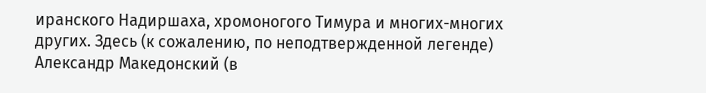иранского Надиршаха, хромоногого Тимура и многих-многих других. Здесь (к сожалению, по неподтвержденной легенде) Александр Македонский (в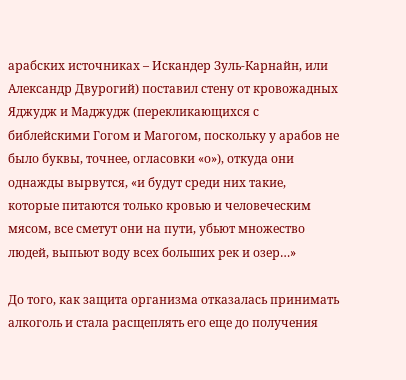арабских источниках – Искандер Зуль-Карнайн, или Александр Двурогий) поставил стену от кровожадных Яджудж и Маджудж (перекликающихся с библейскими Гогом и Магогом, поскольку у арабов не было буквы, точнее, огласовки «о»), откуда они однажды вырвутся, «и будут среди них такие, которые питаются только кровью и человеческим мясом, все сметут они на пути, убьют множество людей, выпьют воду всех больших рек и озер…»

До того, как защита организма отказалась принимать алкоголь и стала расщеплять его еще до получения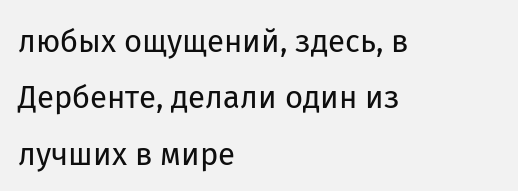любых ощущений, здесь, в Дербенте, делали один из лучших в мире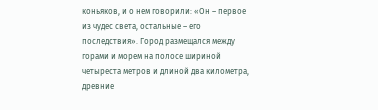коньяков, и о нем говорили: «Он – первое из чудес света, остальные – его последствия». Город размещался между горами и морем на полосе шириной четыреста метров и длиной два километра, древние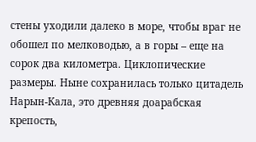стены уходили далеко в море, чтобы враг не обошел по мелководью, а в горы – еще на сорок два километра. Циклопические размеры. Ныне сохранилась только цитадель Нарын-Кала, это древняя доарабская крепость,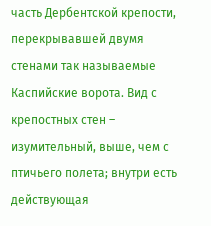часть Дербентской крепости, перекрывавшей двумя стенами так называемые Каспийские ворота. Вид с крепостных стен – изумительный, выше, чем с птичьего полета; внутри есть действующая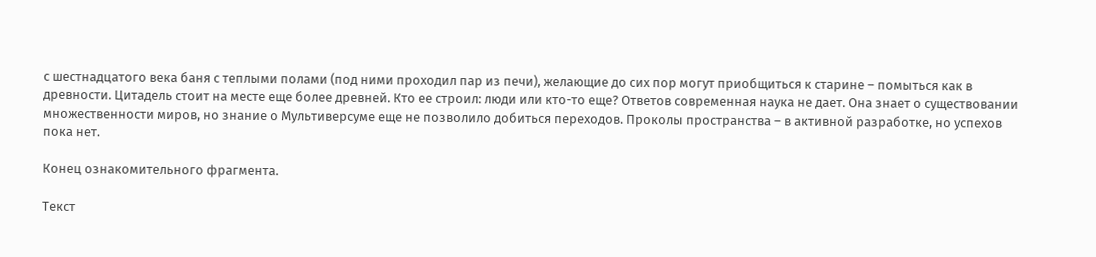с шестнадцатого века баня с теплыми полами (под ними проходил пар из печи), желающие до сих пор могут приобщиться к старине – помыться как в древности. Цитадель стоит на месте еще более древней. Кто ее строил: люди или кто-то еще? Ответов современная наука не дает. Она знает о существовании множественности миров, но знание о Мультиверсуме еще не позволило добиться переходов. Проколы пространства – в активной разработке, но успехов пока нет.

Конец ознакомительного фрагмента.

Текст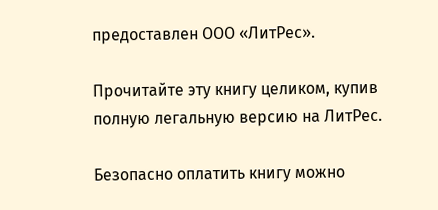предоставлен ООО «ЛитРес».

Прочитайте эту книгу целиком, купив полную легальную версию на ЛитРес.

Безопасно оплатить книгу можно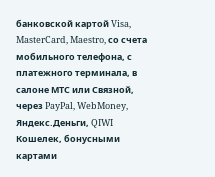банковской картой Visa, MasterCard, Maestro, со счета мобильного телефона, с платежного терминала, в салоне МТС или Связной, через PayPal, WebMoney, Яндекс.Деньги, QIWI Кошелек, бонусными картами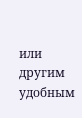или другим удобным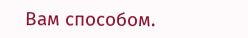Вам способом.